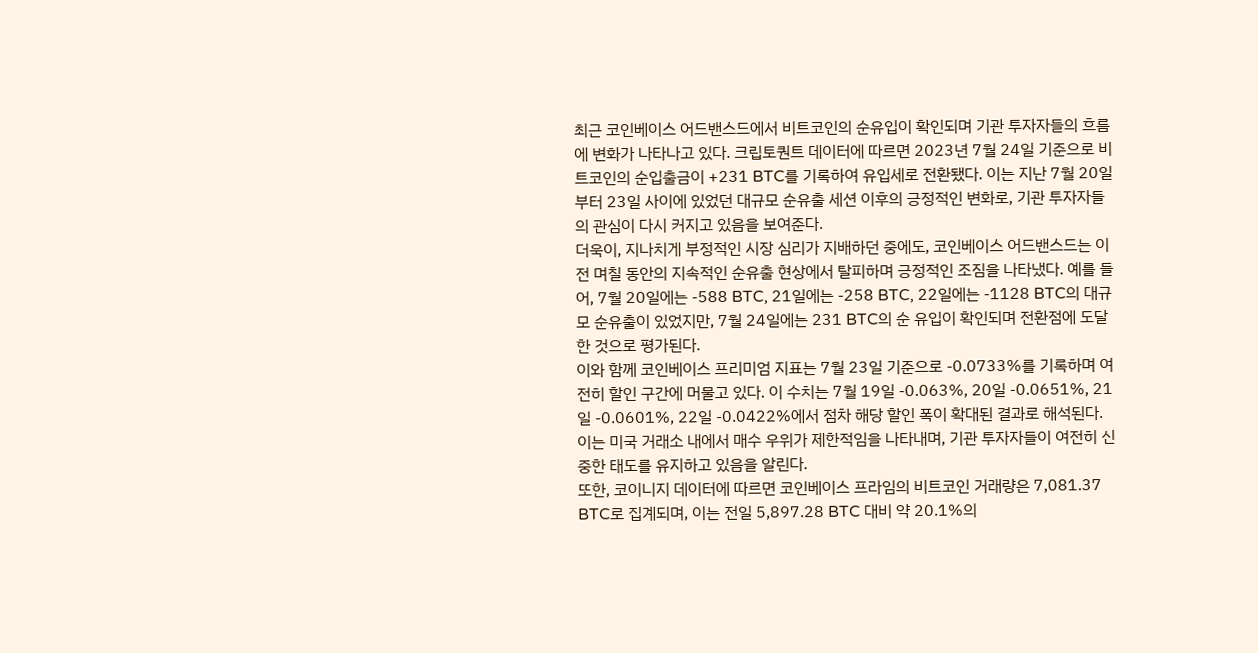최근 코인베이스 어드밴스드에서 비트코인의 순유입이 확인되며 기관 투자자들의 흐름에 변화가 나타나고 있다. 크립토퀀트 데이터에 따르면 2023년 7월 24일 기준으로 비트코인의 순입출금이 +231 BTC를 기록하여 유입세로 전환됐다. 이는 지난 7월 20일부터 23일 사이에 있었던 대규모 순유출 세션 이후의 긍정적인 변화로, 기관 투자자들의 관심이 다시 커지고 있음을 보여준다.
더욱이, 지나치게 부정적인 시장 심리가 지배하던 중에도, 코인베이스 어드밴스드는 이전 며칠 동안의 지속적인 순유출 현상에서 탈피하며 긍정적인 조짐을 나타냈다. 예를 들어, 7월 20일에는 -588 BTC, 21일에는 -258 BTC, 22일에는 -1128 BTC의 대규모 순유출이 있었지만, 7월 24일에는 231 BTC의 순 유입이 확인되며 전환점에 도달한 것으로 평가된다.
이와 함께 코인베이스 프리미엄 지표는 7월 23일 기준으로 -0.0733%를 기록하며 여전히 할인 구간에 머물고 있다. 이 수치는 7월 19일 -0.063%, 20일 -0.0651%, 21일 -0.0601%, 22일 -0.0422%에서 점차 해당 할인 폭이 확대된 결과로 해석된다. 이는 미국 거래소 내에서 매수 우위가 제한적임을 나타내며, 기관 투자자들이 여전히 신중한 태도를 유지하고 있음을 알린다.
또한, 코이니지 데이터에 따르면 코인베이스 프라임의 비트코인 거래량은 7,081.37 BTC로 집계되며, 이는 전일 5,897.28 BTC 대비 약 20.1%의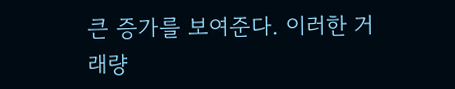큰 증가를 보여준다. 이러한 거래량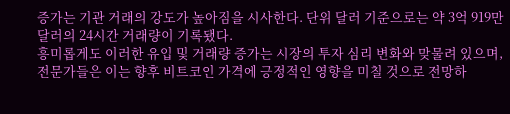증가는 기관 거래의 강도가 높아짐을 시사한다. 단위 달러 기준으로는 약 3억 919만 달러의 24시간 거래량이 기록됐다.
흥미롭게도 이러한 유입 및 거래량 증가는 시장의 투자 심리 변화와 맞물려 있으며, 전문가들은 이는 향후 비트코인 가격에 긍정적인 영향을 미칠 것으로 전망하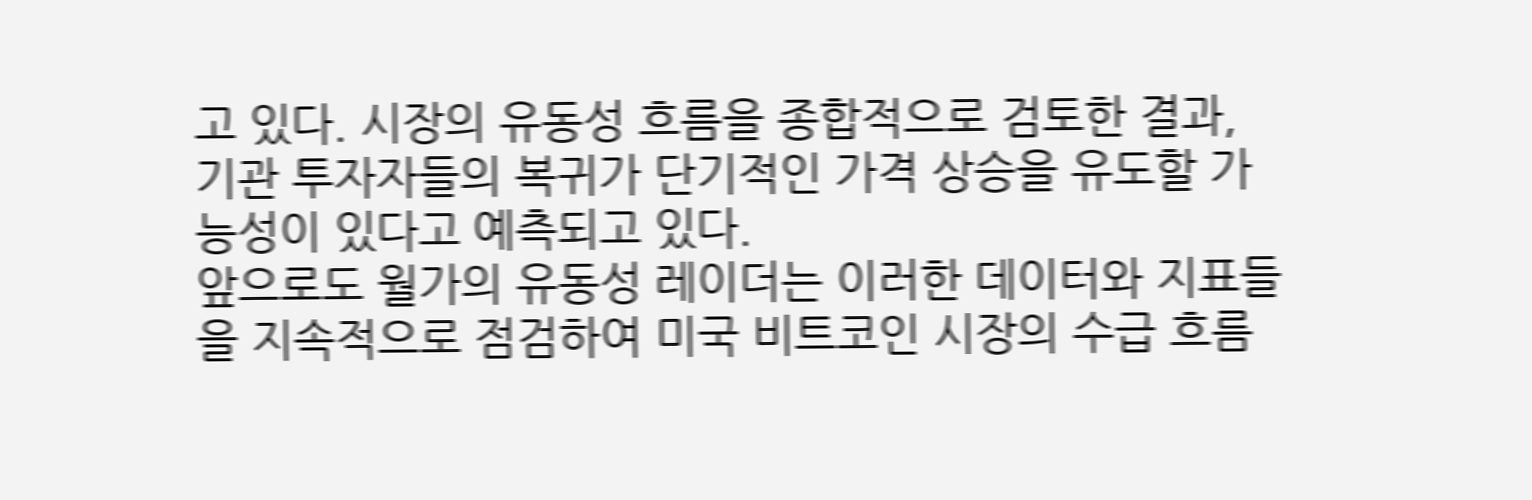고 있다. 시장의 유동성 흐름을 종합적으로 검토한 결과, 기관 투자자들의 복귀가 단기적인 가격 상승을 유도할 가능성이 있다고 예측되고 있다.
앞으로도 월가의 유동성 레이더는 이러한 데이터와 지표들을 지속적으로 점검하여 미국 비트코인 시장의 수급 흐름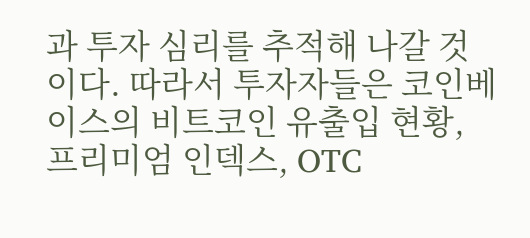과 투자 심리를 추적해 나갈 것이다. 따라서 투자자들은 코인베이스의 비트코인 유출입 현황, 프리미엄 인덱스, OTC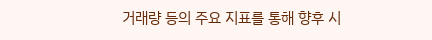거래량 등의 주요 지표를 통해 향후 시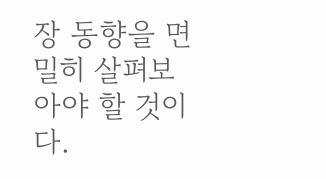장 동향을 면밀히 살펴보아야 할 것이다.